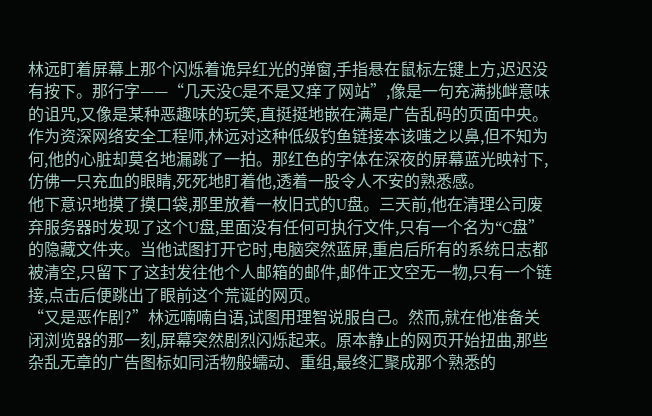林远盯着屏幕上那个闪烁着诡异红光的弹窗,手指悬在鼠标左键上方,迟迟没有按下。那行字——“几天没C是不是又痒了网站”,像是一句充满挑衅意味的诅咒,又像是某种恶趣味的玩笑,直挺挺地嵌在满是广告乱码的页面中央。作为资深网络安全工程师,林远对这种低级钓鱼链接本该嗤之以鼻,但不知为何,他的心脏却莫名地漏跳了一拍。那红色的字体在深夜的屏幕蓝光映衬下,仿佛一只充血的眼睛,死死地盯着他,透着一股令人不安的熟悉感。
他下意识地摸了摸口袋,那里放着一枚旧式的U盘。三天前,他在清理公司废弃服务器时发现了这个U盘,里面没有任何可执行文件,只有一个名为“C盘”的隐藏文件夹。当他试图打开它时,电脑突然蓝屏,重启后所有的系统日志都被清空,只留下了这封发往他个人邮箱的邮件,邮件正文空无一物,只有一个链接,点击后便跳出了眼前这个荒诞的网页。
“又是恶作剧?”林远喃喃自语,试图用理智说服自己。然而,就在他准备关闭浏览器的那一刻,屏幕突然剧烈闪烁起来。原本静止的网页开始扭曲,那些杂乱无章的广告图标如同活物般蠕动、重组,最终汇聚成那个熟悉的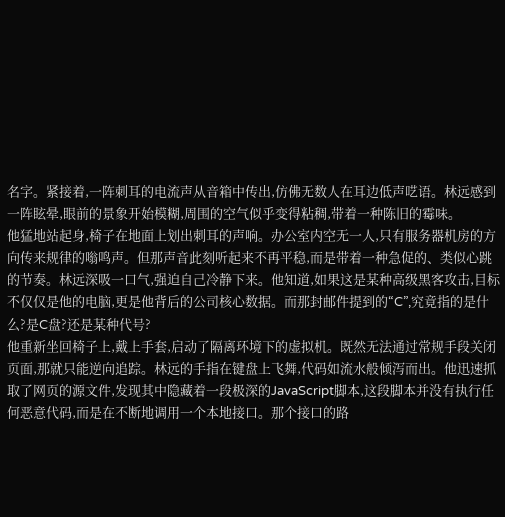名字。紧接着,一阵刺耳的电流声从音箱中传出,仿佛无数人在耳边低声呓语。林远感到一阵眩晕,眼前的景象开始模糊,周围的空气似乎变得粘稠,带着一种陈旧的霉味。
他猛地站起身,椅子在地面上划出刺耳的声响。办公室内空无一人,只有服务器机房的方向传来规律的嗡鸣声。但那声音此刻听起来不再平稳,而是带着一种急促的、类似心跳的节奏。林远深吸一口气,强迫自己冷静下来。他知道,如果这是某种高级黑客攻击,目标不仅仅是他的电脑,更是他背后的公司核心数据。而那封邮件提到的“C”,究竟指的是什么?是C盘?还是某种代号?
他重新坐回椅子上,戴上手套,启动了隔离环境下的虚拟机。既然无法通过常规手段关闭页面,那就只能逆向追踪。林远的手指在键盘上飞舞,代码如流水般倾泻而出。他迅速抓取了网页的源文件,发现其中隐藏着一段极深的JavaScript脚本,这段脚本并没有执行任何恶意代码,而是在不断地调用一个本地接口。那个接口的路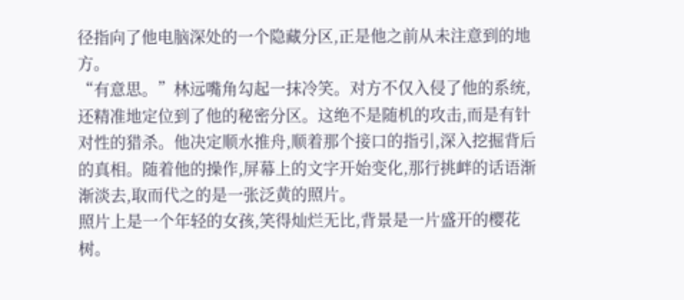径指向了他电脑深处的一个隐藏分区,正是他之前从未注意到的地方。
“有意思。”林远嘴角勾起一抹冷笑。对方不仅入侵了他的系统,还精准地定位到了他的秘密分区。这绝不是随机的攻击,而是有针对性的猎杀。他决定顺水推舟,顺着那个接口的指引,深入挖掘背后的真相。随着他的操作,屏幕上的文字开始变化,那行挑衅的话语渐渐淡去,取而代之的是一张泛黄的照片。
照片上是一个年轻的女孩,笑得灿烂无比,背景是一片盛开的樱花树。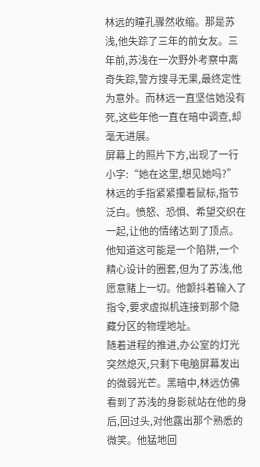林远的瞳孔骤然收缩。那是苏浅,他失踪了三年的前女友。三年前,苏浅在一次野外考察中离奇失踪,警方搜寻无果,最终定性为意外。而林远一直坚信她没有死,这些年他一直在暗中调查,却毫无进展。
屏幕上的照片下方,出现了一行小字:“她在这里,想见她吗?”
林远的手指紧紧攥着鼠标,指节泛白。愤怒、恐惧、希望交织在一起,让他的情绪达到了顶点。他知道这可能是一个陷阱,一个精心设计的圈套,但为了苏浅,他愿意赌上一切。他颤抖着输入了指令,要求虚拟机连接到那个隐藏分区的物理地址。
随着进程的推进,办公室的灯光突然熄灭,只剩下电脑屏幕发出的微弱光芒。黑暗中,林远仿佛看到了苏浅的身影就站在他的身后,回过头,对他露出那个熟悉的微笑。他猛地回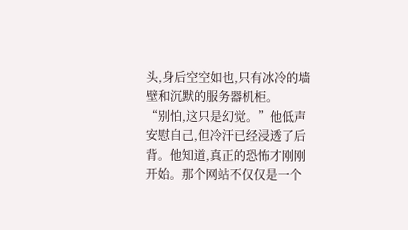头,身后空空如也,只有冰冷的墙壁和沉默的服务器机柜。
“别怕,这只是幻觉。”他低声安慰自己,但冷汗已经浸透了后背。他知道,真正的恐怖才刚刚开始。那个网站不仅仅是一个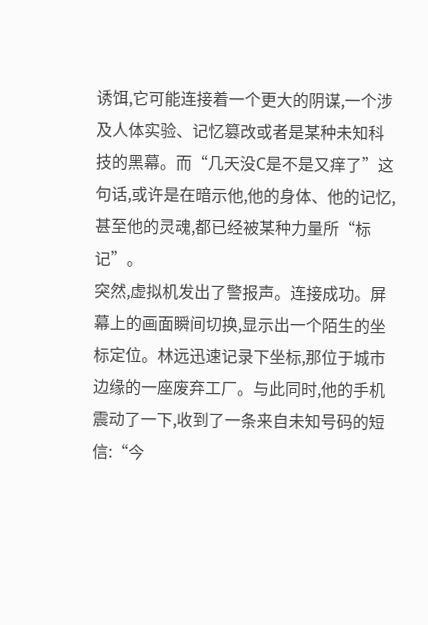诱饵,它可能连接着一个更大的阴谋,一个涉及人体实验、记忆篡改或者是某种未知科技的黑幕。而“几天没C是不是又痒了”这句话,或许是在暗示他,他的身体、他的记忆,甚至他的灵魂,都已经被某种力量所“标记”。
突然,虚拟机发出了警报声。连接成功。屏幕上的画面瞬间切换,显示出一个陌生的坐标定位。林远迅速记录下坐标,那位于城市边缘的一座废弃工厂。与此同时,他的手机震动了一下,收到了一条来自未知号码的短信:“今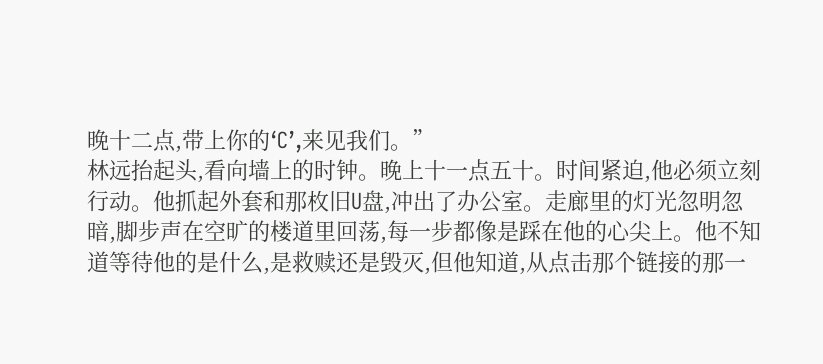晚十二点,带上你的‘C’,来见我们。”
林远抬起头,看向墙上的时钟。晚上十一点五十。时间紧迫,他必须立刻行动。他抓起外套和那枚旧U盘,冲出了办公室。走廊里的灯光忽明忽暗,脚步声在空旷的楼道里回荡,每一步都像是踩在他的心尖上。他不知道等待他的是什么,是救赎还是毁灭,但他知道,从点击那个链接的那一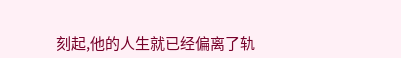刻起,他的人生就已经偏离了轨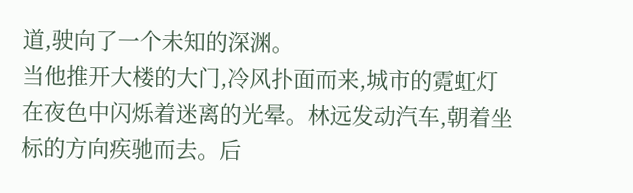道,驶向了一个未知的深渊。
当他推开大楼的大门,冷风扑面而来,城市的霓虹灯在夜色中闪烁着迷离的光晕。林远发动汽车,朝着坐标的方向疾驰而去。后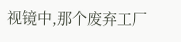视镜中,那个废弃工厂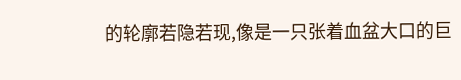的轮廓若隐若现,像是一只张着血盆大口的巨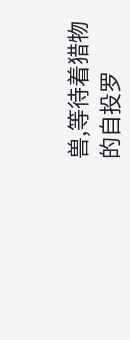兽,等待着猎物的自投罗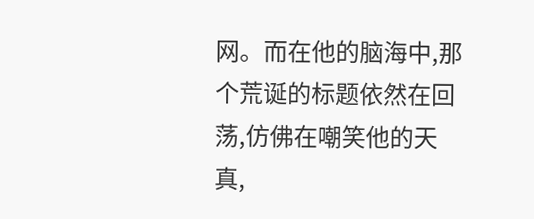网。而在他的脑海中,那个荒诞的标题依然在回荡,仿佛在嘲笑他的天真,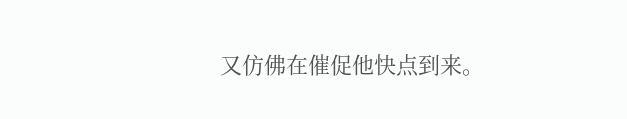又仿佛在催促他快点到来。